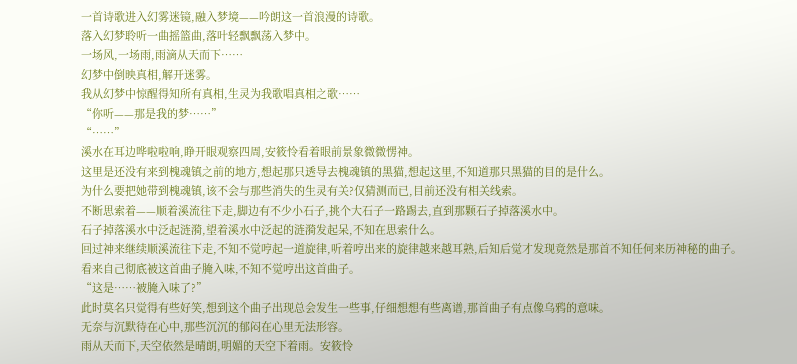一首诗歌进入幻雾迷镜,融入梦境——吟朗这一首浪漫的诗歌。
落入幻梦聆听一曲摇篮曲,落叶轻飘飘荡入梦中。
一场风,一场雨,雨滴从天而下……
幻梦中倒映真相,解开迷雾。
我从幻梦中惊醒得知所有真相,生灵为我歌唱真相之歌……
“你听——那是我的梦……”
“……”
溪水在耳边哗啦啦响,睁开眼观察四周,安筱怜看着眼前景象微微愣神。
这里是还没有来到槐魂镇之前的地方,想起那只透导去槐魂镇的黑猫,想起这里,不知道那只黑猫的目的是什么。
为什么要把她带到槐魂镇,该不会与那些消失的生灵有关?仅猜测而已,目前还没有相关线索。
不断思索着——顺着溪流往下走,脚边有不少小石子,挑个大石子一路踢去,直到那颗石子掉落溪水中。
石子掉落溪水中泛起涟漪,望着溪水中泛起的涟漪发起呆,不知在思索什么。
回过神来继续顺溪流往下走,不知不觉哼起一道旋律,听着哼出来的旋律越来越耳熟,后知后觉才发现竟然是那首不知任何来历神秘的曲子。
看来自己彻底被这首曲子腌入味,不知不觉哼出这首曲子。
“这是……被腌入味了?”
此时莫名只觉得有些好笑,想到这个曲子出现总会发生一些事,仔细想想有些离谱,那首曲子有点像乌鸦的意味。
无奈与沉默待在心中,那些沉沉的郁闷在心里无法形容。
雨从天而下,天空依然是晴朗,明媚的天空下着雨。安筱怜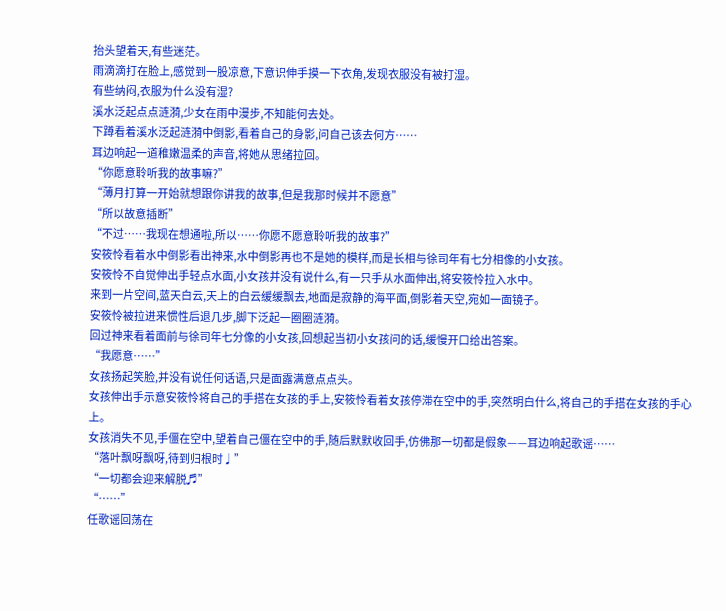抬头望着天,有些迷茫。
雨滴滴打在脸上,感觉到一股凉意,下意识伸手摸一下衣角,发现衣服没有被打湿。
有些纳闷,衣服为什么没有湿?
溪水泛起点点涟漪,少女在雨中漫步,不知能何去处。
下蹲看着溪水泛起涟漪中倒影,看着自己的身影,问自己该去何方……
耳边响起一道稚嫩温柔的声音,将她从思绪拉回。
“你愿意聆听我的故事嘛?”
“薄月打算一开始就想跟你讲我的故事,但是我那时候并不愿意”
“所以故意插断”
“不过……我现在想通啦,所以……你愿不愿意聆听我的故事?”
安筱怜看着水中倒影看出神来,水中倒影再也不是她的模样,而是长相与徐司年有七分相像的小女孩。
安筱怜不自觉伸出手轻点水面,小女孩并没有说什么,有一只手从水面伸出,将安筱怜拉入水中。
来到一片空间,蓝天白云,天上的白云缓缓飘去,地面是寂静的海平面,倒影着天空,宛如一面镜子。
安筱怜被拉进来惯性后退几步,脚下泛起一圈圈涟漪。
回过神来看着面前与徐司年七分像的小女孩,回想起当初小女孩问的话,缓慢开口给出答案。
“我愿意……”
女孩扬起笑脸,并没有说任何话语,只是面露满意点点头。
女孩伸出手示意安筱怜将自己的手搭在女孩的手上,安筱怜看着女孩停滞在空中的手,突然明白什么,将自己的手搭在女孩的手心上。
女孩消失不见,手僵在空中,望着自己僵在空中的手,随后默默收回手,仿佛那一切都是假象——耳边响起歌谣……
“落叶飘呀飘呀,待到归根时♩”
“一切都会迎来解脱♬”
“……”
任歌谣回荡在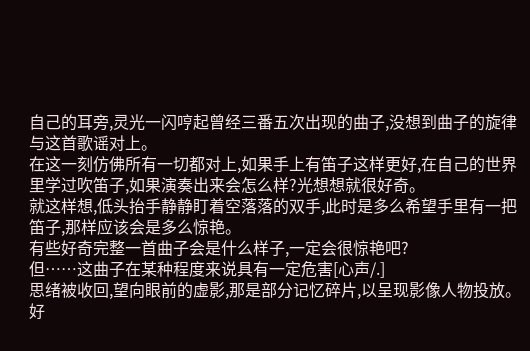自己的耳旁,灵光一闪哼起曾经三番五次出现的曲子,没想到曲子的旋律与这首歌谣对上。
在这一刻仿佛所有一切都对上,如果手上有笛子这样更好,在自己的世界里学过吹笛子,如果演奏出来会怎么样?光想想就很好奇。
就这样想,低头抬手静静盯着空落落的双手,此时是多么希望手里有一把笛子,那样应该会是多么惊艳。
有些好奇完整一首曲子会是什么样子,一定会很惊艳吧?
但……这曲子在某种程度来说具有一定危害[心声/.]
思绪被收回,望向眼前的虚影,那是部分记忆碎片,以呈现影像人物投放。
好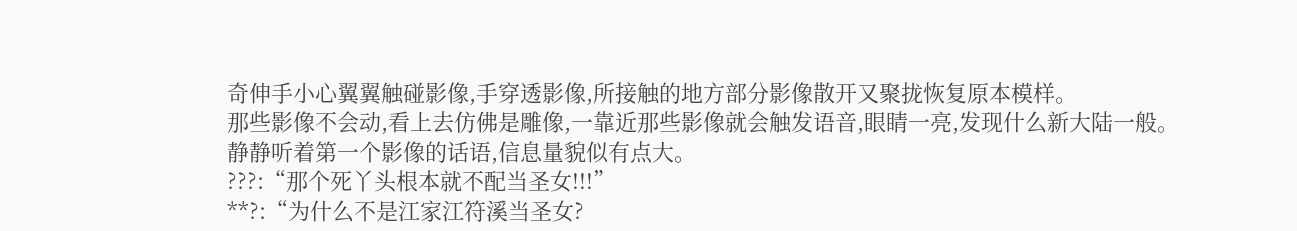奇伸手小心翼翼触碰影像,手穿透影像,所接触的地方部分影像散开又聚拢恢复原本模样。
那些影像不会动,看上去仿佛是雕像,一靠近那些影像就会触发语音,眼睛一亮,发现什么新大陆一般。
静静听着第一个影像的话语,信息量貌似有点大。
???:“那个死丫头根本就不配当圣女!!!”
**?:“为什么不是江家江符溪当圣女?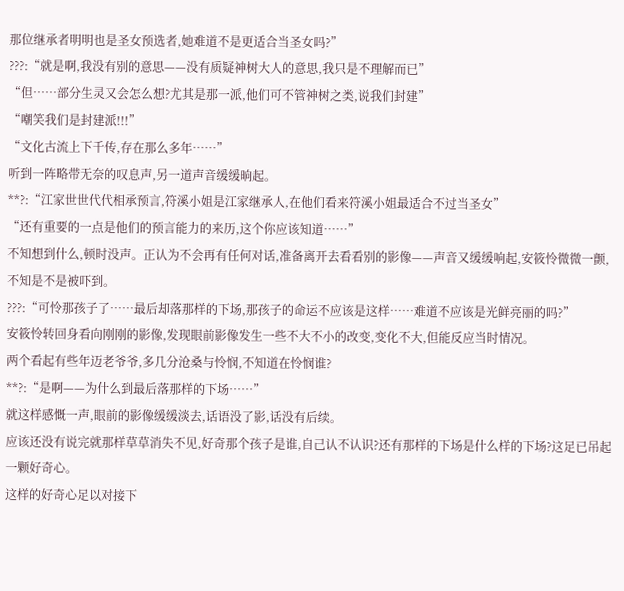那位继承者明明也是圣女预选者,她难道不是更适合当圣女吗?”
???:“就是啊,我没有别的意思——没有质疑神树大人的意思,我只是不理解而已”
“但……部分生灵又会怎么想?尤其是那一派,他们可不管神树之类,说我们封建”
“嘲笑我们是封建派!!!”
“文化古流上下千传,存在那么多年……”
听到一阵略带无奈的叹息声,另一道声音缓缓晌起。
**?:“江家世世代代相承预言,符溪小姐是江家继承人,在他们看来符溪小姐最适合不过当圣女”
“还有重要的一点是他们的预言能力的来历,这个你应该知道……”
不知想到什么,顿时没声。正认为不会再有任何对话,准备离开去看看别的影像——声音又缓缓响起,安筱怜微微一颤,不知是不是被吓到。
???:“可怜那孩子了……最后却落那样的下场,那孩子的命运不应该是这样……难道不应该是光鲜亮丽的吗?”
安筱怜转回身看向刚刚的影像,发现眼前影像发生一些不大不小的改变,变化不大,但能反应当时情况。
两个看起有些年迈老爷爷,多几分沧桑与怜悯,不知道在怜悯谁?
**?:“是啊——为什么到最后落那样的下场……”
就这样感慨一声,眼前的影像缓缓淡去,话语没了影,话没有后续。
应该还没有说完就那样草草消失不见,好奇那个孩子是谁,自己认不认识?还有那样的下场是什么样的下场?这足已吊起一颗好奇心。
这样的好奇心足以对接下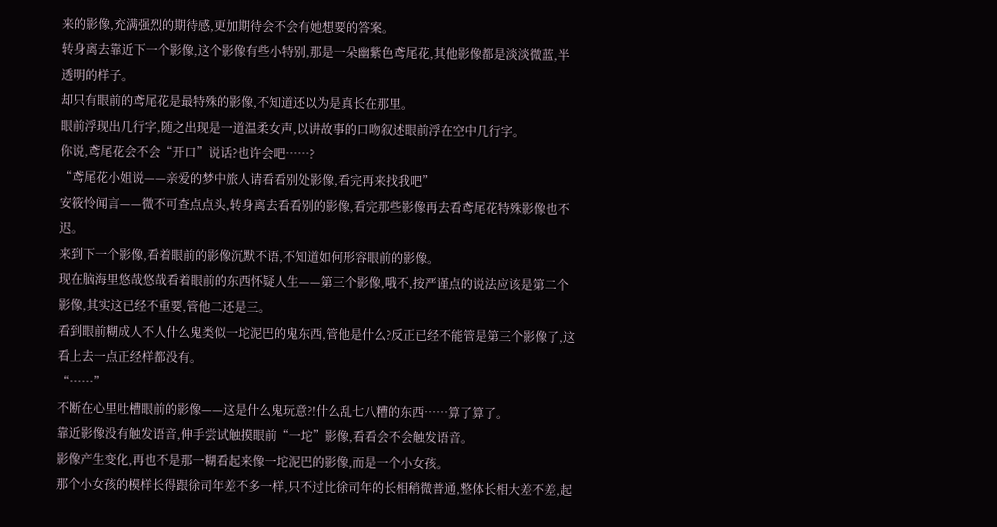来的影像,充满强烈的期待感,更加期待会不会有她想要的答案。
转身离去靠近下一个影像,这个影像有些小特别,那是一朵幽紫色鸢尾花,其他影像都是淡淡微蓝,半透明的样子。
却只有眼前的鸢尾花是最特殊的影像,不知道还以为是真长在那里。
眼前浮现出几行字,随之出现是一道温柔女声,以讲故事的口吻叙述眼前浮在空中几行字。
你说,鸢尾花会不会“开口”说话?也许会吧……?
“鸢尾花小姐说——亲爱的梦中旅人请看看别处影像,看完再来找我吧”
安筱怜闻言——微不可查点点头,转身离去看看别的影像,看完那些影像再去看鸢尾花特殊影像也不迟。
来到下一个影像,看着眼前的影像沉默不语,不知道如何形容眼前的影像。
现在脑海里悠哉悠哉看着眼前的东西怀疑人生——第三个影像,哦不,按严谨点的说法应该是第二个影像,其实这已经不重要,管他二还是三。
看到眼前糊成人不人什么鬼类似一坨泥巴的鬼东西,管他是什么?反正已经不能管是第三个影像了,这看上去一点正经样都没有。
“……”
不断在心里吐槽眼前的影像——这是什么鬼玩意?!什么乱七八糟的东西……算了算了。
靠近影像没有触发语音,伸手尝试触摸眼前“一坨”影像,看看会不会触发语音。
影像产生变化,再也不是那一糊看起来像一坨泥巴的影像,而是一个小女孩。
那个小女孩的模样长得跟徐司年差不多一样,只不过比徐司年的长相稍微普通,整体长相大差不差,起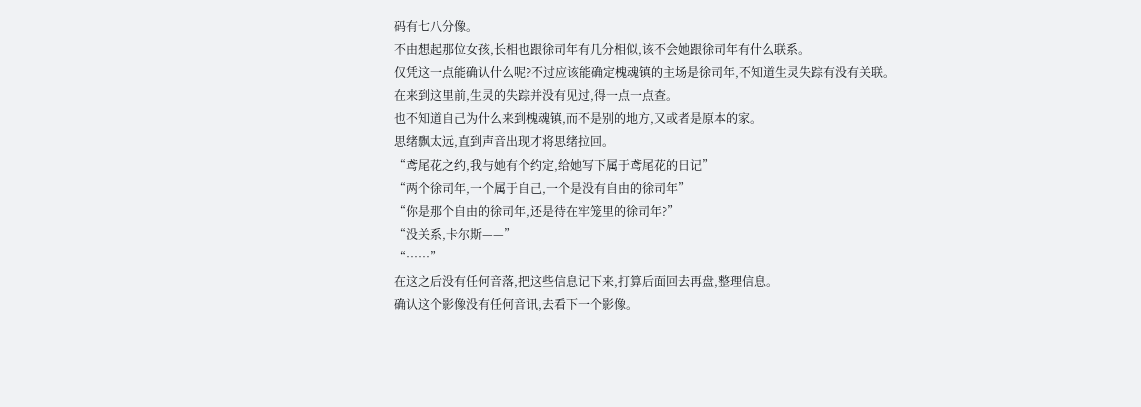码有七八分像。
不由想起那位女孩,长相也跟徐司年有几分相似,该不会她跟徐司年有什么联系。
仅凭这一点能确认什么呢?不过应该能确定槐魂镇的主场是徐司年,不知道生灵失踪有没有关联。
在来到这里前,生灵的失踪并没有见过,得一点一点查。
也不知道自己为什么来到槐魂镇,而不是别的地方,又或者是原本的家。
思绪飘太远,直到声音出现才将思绪拉回。
“鸢尾花之约,我与她有个约定,给她写下属于鸢尾花的日记”
“两个徐司年,一个属于自己,一个是没有自由的徐司年”
“你是那个自由的徐司年,还是待在牢笼里的徐司年?”
“没关系,卡尔斯——”
“……”
在这之后没有任何音落,把这些信息记下来,打算后面回去再盘,整理信息。
确认这个影像没有任何音讯,去看下一个影像。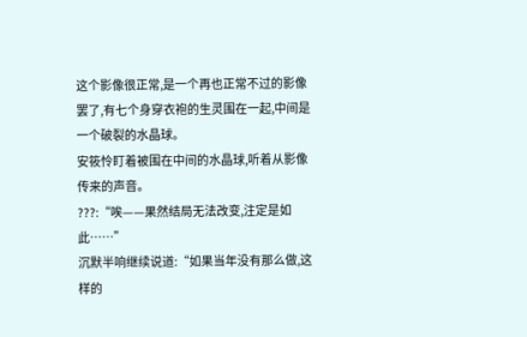这个影像很正常,是一个再也正常不过的影像罢了,有七个身穿衣袍的生灵围在一起,中间是一个破裂的水晶球。
安筱怜盯着被围在中间的水晶球,听着从影像传来的声音。
???:“唉——果然结局无法改变,注定是如此……”
沉默半响继续说道:“如果当年没有那么做,这样的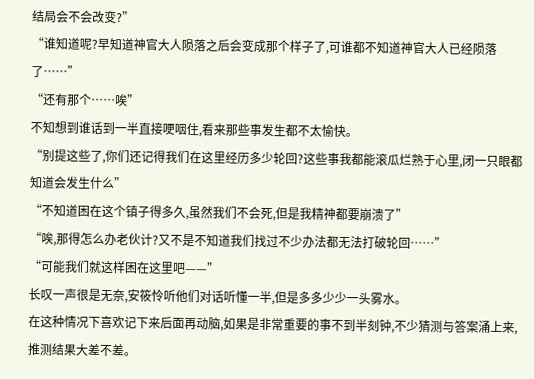结局会不会改变?”
“谁知道呢?早知道神官大人陨落之后会变成那个样子了,可谁都不知道神官大人已经陨落了……”
“还有那个……唉”
不知想到谁话到一半直接哽咽住,看来那些事发生都不太愉快。
“别提这些了,你们还记得我们在这里经历多少轮回?这些事我都能滚瓜烂熟于心里,闭一只眼都知道会发生什么”
“不知道困在这个镇子得多久,虽然我们不会死,但是我精神都要崩溃了”
“唉,那得怎么办老伙计?又不是不知道我们找过不少办法都无法打破轮回……”
“可能我们就这样困在这里吧——”
长叹一声很是无奈,安筱怜听他们对话听懂一半,但是多多少少一头雾水。
在这种情况下喜欢记下来后面再动脑,如果是非常重要的事不到半刻钟,不少猜测与答案涌上来,推测结果大差不差。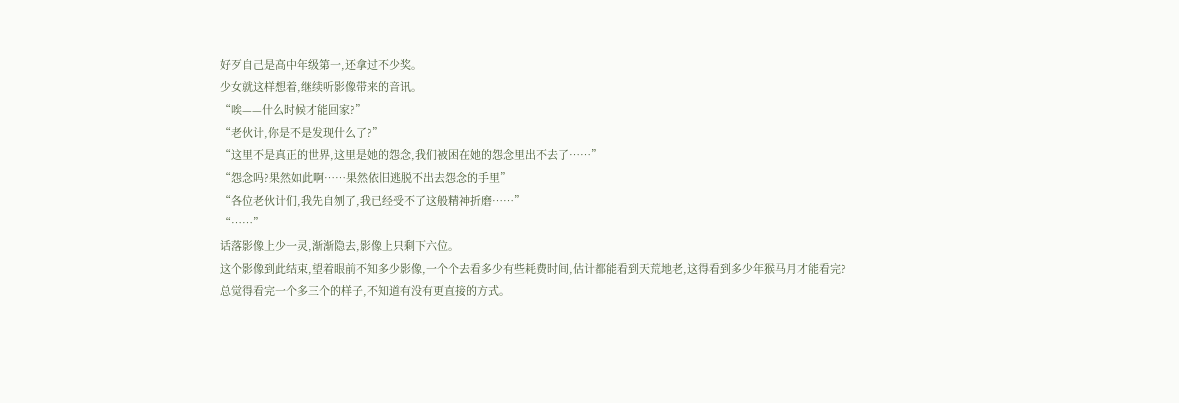好歹自己是高中年级第一,还拿过不少奖。
少女就这样想着,继续听影像带来的音讯。
“唉——什么时候才能回家?”
“老伙计,你是不是发现什么了?”
“这里不是真正的世界,这里是她的怨念,我们被困在她的怨念里出不去了……”
“怨念吗?果然如此啊……果然依旧逃脱不出去怨念的手里”
“各位老伙计们,我先自刎了,我已经受不了这般精神折磨……”
“……”
话落影像上少一灵,渐渐隐去,影像上只剩下六位。
这个影像到此结束,望着眼前不知多少影像,一个个去看多少有些耗费时间,估计都能看到天荒地老,这得看到多少年猴马月才能看完?
总觉得看完一个多三个的样子,不知道有没有更直接的方式。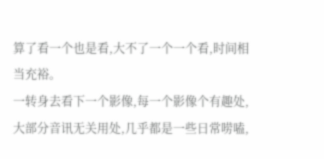算了看一个也是看,大不了一个一个看,时间相当充裕。
一转身去看下一个影像,每一个影像个有趣处,大部分音讯无关用处,几乎都是一些日常唠嗑,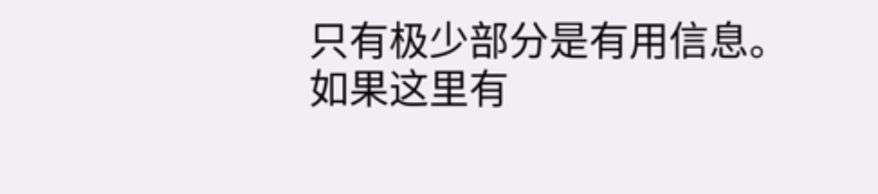只有极少部分是有用信息。
如果这里有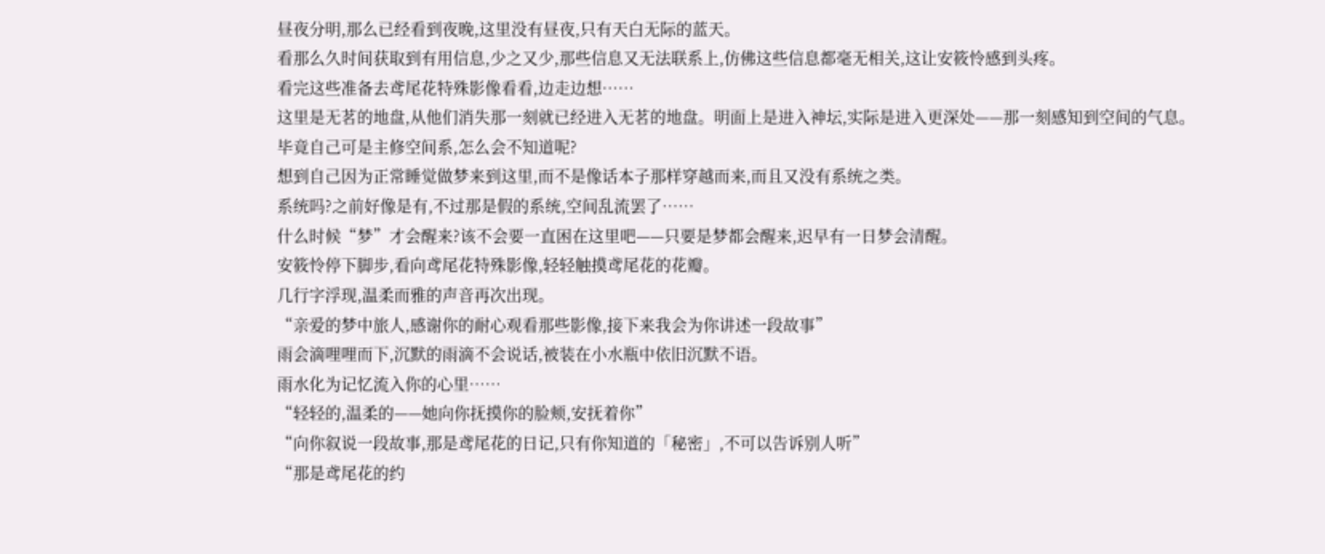昼夜分明,那么已经看到夜晚,这里没有昼夜,只有天白无际的蓝天。
看那么久时间获取到有用信息,少之又少,那些信息又无法联系上,仿佛这些信息都毫无相关,这让安筱怜感到头疼。
看完这些准备去鸢尾花特殊影像看看,边走边想……
这里是无茗的地盘,从他们消失那一刻就已经进入无茗的地盘。明面上是进入神坛,实际是进入更深处——那一刻感知到空间的气息。
毕竟自己可是主修空间系,怎么会不知道呢?
想到自己因为正常睡觉做梦来到这里,而不是像话本子那样穿越而来,而且又没有系统之类。
系统吗?之前好像是有,不过那是假的系统,空间乱流罢了……
什么时候“梦”才会醒来?该不会要一直困在这里吧——只要是梦都会醒来,迟早有一日梦会清醒。
安筱怜停下脚步,看向鸢尾花特殊影像,轻轻触摸鸢尾花的花瓣。
几行字浮现,温柔而雅的声音再次出现。
“亲爱的梦中旅人,感谢你的耐心观看那些影像,接下来我会为你讲述一段故事”
雨会滴哩哩而下,沉默的雨滴不会说话,被装在小水瓶中依旧沉默不语。
雨水化为记忆流入你的心里……
“轻轻的,温柔的——她向你抚摸你的脸颊,安抚着你”
“向你叙说一段故事,那是鸢尾花的日记,只有你知道的「秘密」,不可以告诉别人听”
“那是鸢尾花的约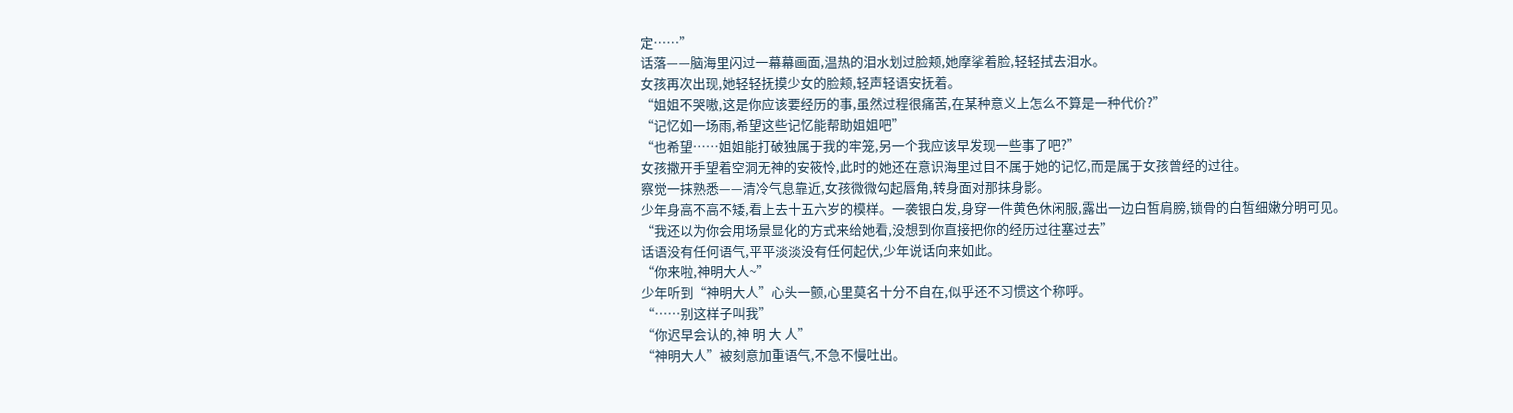定……”
话落——脑海里闪过一幕幕画面,温热的泪水划过脸颊,她摩挲着脸,轻轻拭去泪水。
女孩再次出现,她轻轻抚摸少女的脸颊,轻声轻语安抚着。
“姐姐不哭嗷,这是你应该要经历的事,虽然过程很痛苦,在某种意义上怎么不算是一种代价?”
“记忆如一场雨,希望这些记忆能帮助姐姐吧”
“也希望……姐姐能打破独属于我的牢笼,另一个我应该早发现一些事了吧?”
女孩撒开手望着空洞无神的安筱怜,此时的她还在意识海里过目不属于她的记忆,而是属于女孩曾经的过往。
察觉一抹熟悉——清冷气息靠近,女孩微微勾起唇角,转身面对那抹身影。
少年身高不高不矮,看上去十五六岁的模样。一袭银白发,身穿一件黄色休闲服,露出一边白皙肩膀,锁骨的白皙细嫩分明可见。
“我还以为你会用场景显化的方式来给她看,没想到你直接把你的经历过往塞过去”
话语没有任何语气,平平淡淡没有任何起伏,少年说话向来如此。
“你来啦,神明大人~”
少年听到“神明大人”心头一颤,心里莫名十分不自在,似乎还不习惯这个称呼。
“……别这样子叫我”
“你迟早会认的,神 明 大 人”
“神明大人”被刻意加重语气,不急不慢吐出。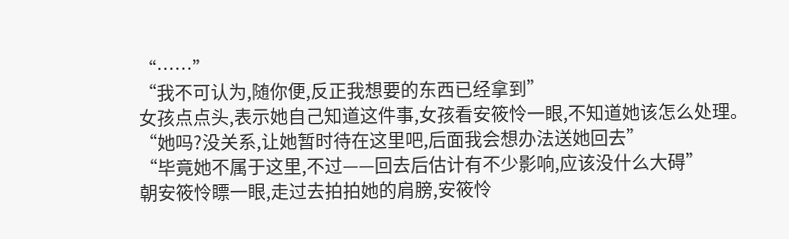“……”
“我不可认为,随你便,反正我想要的东西已经拿到”
女孩点点头,表示她自己知道这件事,女孩看安筱怜一眼,不知道她该怎么处理。
“她吗?没关系,让她暂时待在这里吧,后面我会想办法送她回去”
“毕竟她不属于这里,不过——回去后估计有不少影响,应该没什么大碍”
朝安筱怜瞟一眼,走过去拍拍她的肩膀,安筱怜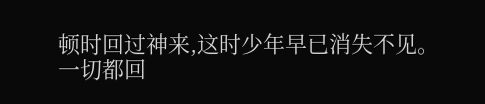顿时回过神来,这时少年早已消失不见。
一切都回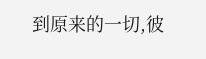到原来的一切,彼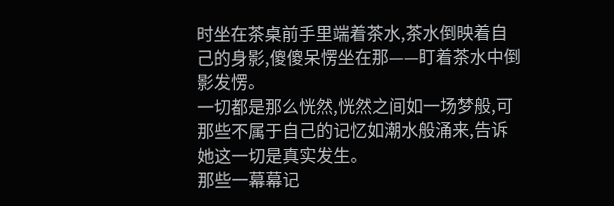时坐在茶桌前手里端着茶水,茶水倒映着自己的身影,傻傻呆愣坐在那——盯着茶水中倒影发愣。
一切都是那么恍然,恍然之间如一场梦般,可那些不属于自己的记忆如潮水般涌来,告诉她这一切是真实发生。
那些一幕幕记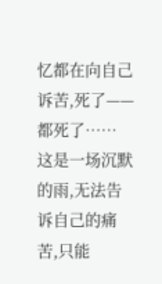忆都在向自己诉苦,死了——都死了……
这是一场沉默的雨,无法告诉自己的痛苦,只能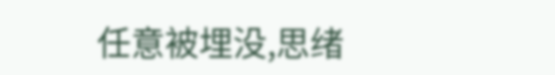任意被埋没,思绪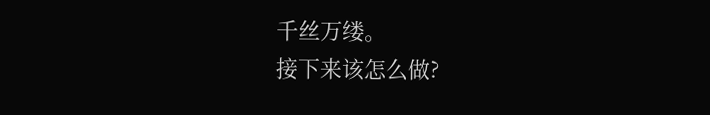千丝万缕。
接下来该怎么做?